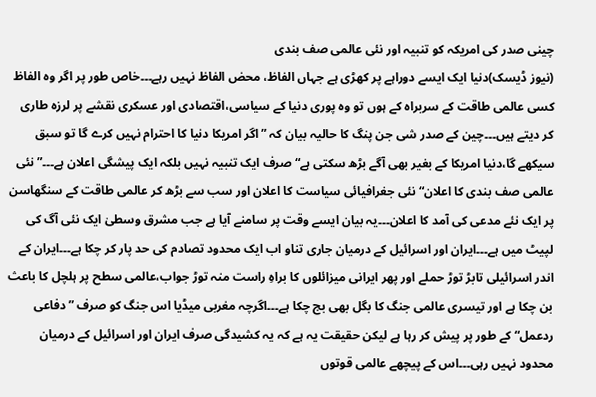چینی صدر کی امریکہ کو تنبیہ اور نئی عالمی صف بندی
(نیوز ڈیسک)دنیا ایک ایسے دوراہے پر کھڑی ہے جہاں الفاظ، محض الفاظ نہیں رہے۔۔۔خاص طور پر اگر وہ الفاظ کسی عالمی طاقت کے سربراہ کے ہوں تو وہ پوری دنیا کے سیاسی،اقتصادی اور عسکری نقشے پر لرزہ طاری کر دیتے ہیں۔۔۔چین کے صدر شی جن پنگ کا حالیہ بیان کہ ”اگر امریکا دنیا کا احترام نہیں کرے گا تو سبق سیکھے گا،دنیا امریکا کے بغیر بھی آگے بڑھ سکتی ہے“صرف ایک تنبیہ نہیں بلکہ ایک پیشگی اعلان ہے۔۔۔”نئی عالمی صف بندی کا اعلان“ نئی جغرافیائی سیاست کا اعلان اور سب سے بڑھ کر عالمی طاقت کے سنگھاسن پر ایک نئے مدعی کی آمد کا اعلان۔۔۔یہ بیان ایسے وقت پر سامنے آیا ہے جب مشرق وسطیٰ ایک نئی آگ کی لپیٹ میں ہے۔۔۔ایران اور اسرائیل کے درمیان جاری تناو اب ایک محدود تصادم کی حد پار کر چکا ہے۔۔۔ایران کے اندر اسرائیلی تابڑ توڑ حملے اور پھر ایرانی میزائلوں کا براہِ راست منہ توڑ جواب،عالمی سطح پر ہلچل کا باعث بن چکا ہے اور تیسری عالمی جنگ کا بگل بھی بج چکا ہے۔۔۔اگرچہ مغربی میڈیا اس جنگ کو صرف ”دفاعی ردعمل“ کے طور پر پیش کر رہا ہے لیکن حقیقت یہ ہے کہ یہ کشیدگی صرف ایران اور اسرائیل کے درمیان محدود نہیں رہی۔۔۔اس کے پیچھے عالمی قوتوں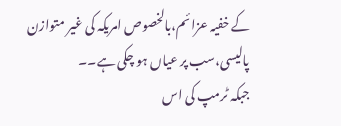کے خفیہ عزائم،بالخصوص امریکہ کی غیر متوازن پالیسی،سب پر عیاں ہو چکی ہے۔۔
جبکہ ٹرمپ کی اس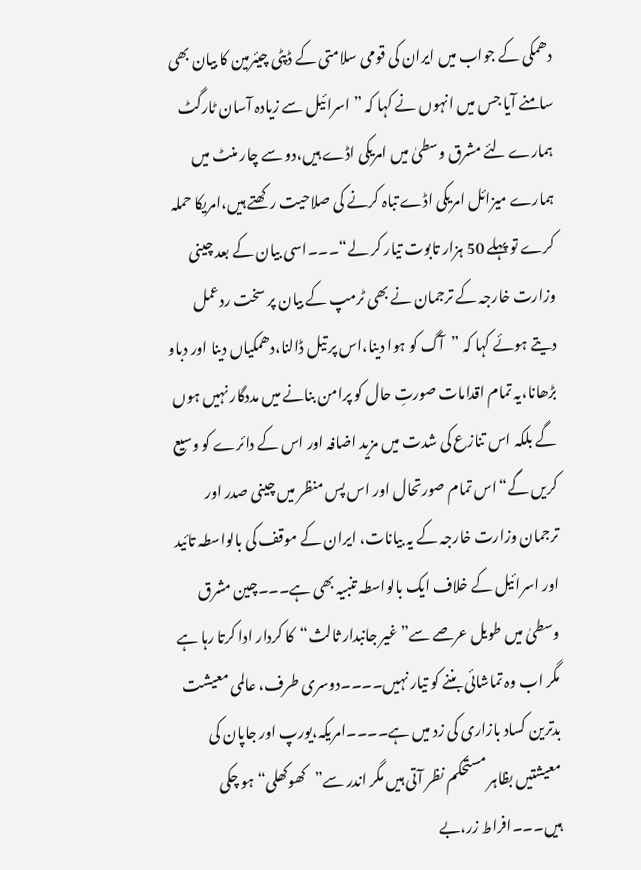دھمکی کے جواب میں ایران کی قومی سلامتی کے ڈپٹی چیئرمین کا بیان بھی سامنے آیا جس میں انہوں نے کہا کہ ”اسرائیل سے زیادہ آسان ٹارگٹ ہمارے لئے مشرق وسطیٰ میں امریکی اڈے ہیں،دو سے چار منٹ میں ہمارے میزائل امریکی اڈے تباہ کرنے کی صلاحیت رکھتے ہیں،امریکا حملہ کرے تو پہلے 50 ہزار تابوت تیار کر لے“۔۔۔اسی بیان کے بعد چینی وزارت خارجہ کے ترجمان نے بھی ٹرمپ کے بیان پر سخت ردعمل دیتے ہوئے کہا کہ ”آگ کو ہوا دینا،اس پر تیل ڈالنا،دھمکیاں دینا اور دباو بڑھانا،یہ تمام اقدامات صورتِ حال کو پرامن بنانے میں مددگار نہیں ہوں گے بلکہ اس تنازع کی شدت میں مزید اضافہ اور اس کے دائرے کو وسیع کریں گے“اس تمام صورتحال اور اس پس منظر میں چینی صدر اور ترجمان وزارت خارجہ کے یہ بیانات، ایران کے موقف کی بالواسطہ تائید اور اسرائیل کے خلاف ایک بالواسطہ تنبیہ بھی ہے۔۔۔چین مشرق وسطیٰ میں طویل عرصے سے”غیر جانبدار ثالث“کا کردار ادا کرتا رہا ہے مگر اب وہ تماشائی بننے کو تیار نہیں۔۔۔۔دوسری طرف، عالمی معیشت بدترین کساد بازاری کی زد میں ہے۔۔۔۔امریکہ،یورپ اور جاپان کی معیشتیں بظاہر مستحکم نظر آتی ہیں مگر اندر سے”کھوکھلی“ہو چکی ہیں۔۔۔افراط زر،بے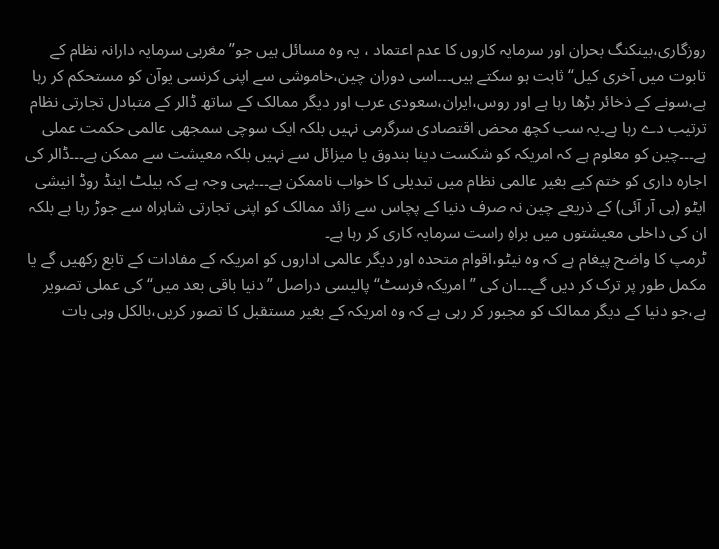روزگاری،بینکنگ بحران اور سرمایہ کاروں کا عدم اعتماد ، یہ وہ مسائل ہیں جو”مغربی سرمایہ دارانہ نظام کے تابوت میں آخری کیل“ ثابت ہو سکتے ہیں۔۔۔اسی دوران چین،خاموشی سے اپنی کرنسی یوآن کو مستحکم کر رہا ہے،سونے کے ذخائر بڑھا رہا ہے اور روس،ایران،سعودی عرب اور دیگر ممالک کے ساتھ ڈالر کے متبادل تجارتی نظام ترتیب دے رہا ہے۔یہ سب کچھ محض اقتصادی سرگرمی نہیں بلکہ ایک سوچی سمجھی عالمی حکمت عملی ہے۔۔۔چین کو معلوم ہے کہ امریکہ کو شکست دینا بندوق یا میزائل سے نہیں بلکہ معیشت سے ممکن ہے۔۔۔ڈالر کی اجارہ داری کو ختم کیے بغیر عالمی نظام میں تبدیلی کا خواب ناممکن ہے۔۔۔یہی وجہ ہے کہ بیلٹ اینڈ روڈ انیشی ایٹو (بی آر آئی) کے ذریعے چین نہ صرف دنیا کے پچاس سے زائد ممالک کو اپنی تجارتی شاہراہ سے جوڑ رہا ہے بلکہ ان کی داخلی معیشتوں میں براہِ راست سرمایہ کاری کر رہا ہے۔
ٹرمپ کا واضح پیغام ہے کہ وہ نیٹو،اقوام متحدہ اور دیگر عالمی اداروں کو امریکہ کے مفادات کے تابع رکھیں گے یا مکمل طور پر ترک کر دیں گے۔۔۔ان کی ”امریکہ فرسٹ“ پالیسی دراصل ”دنیا باقی بعد میں“کی عملی تصویر ہے،جو دنیا کے دیگر ممالک کو مجبور کر رہی ہے کہ وہ امریکہ کے بغیر مستقبل کا تصور کریں،بالکل وہی بات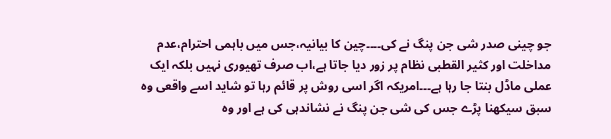جو چینی صدر شی جن پنگ نے کی۔۔۔۔چین کا بیانیہ،جس میں باہمی احترام،عدم مداخلت اور کثیر القطبی نظام پر زور دیا جاتا ہے،اب صرف تھیوری نہیں بلکہ ایک عملی ماڈل بنتا جا رہا ہے۔۔۔امریکہ اگر اسی روش پر قائم رہا تو شاید اسے واقعی وہ سبق سیکھنا پڑے جس کی شی جن پنگ نے نشاندہی کی ہے اور وہ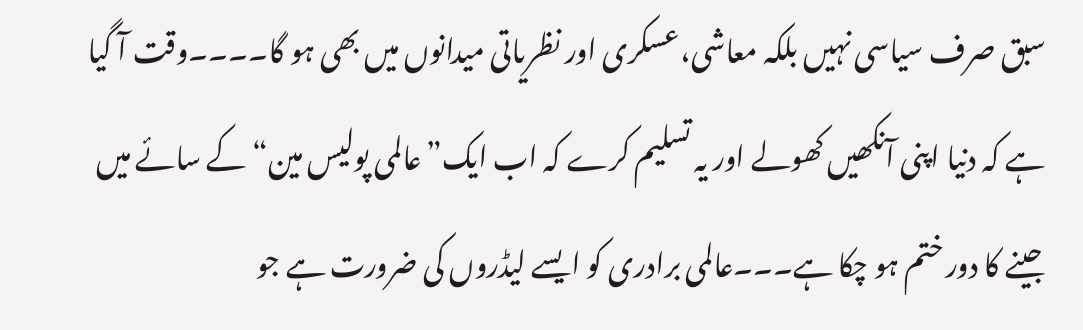سبق صرف سیاسی نہیں بلکہ معاشی،عسکری اور نظریاتی میدانوں میں بھی ہو گا۔۔۔۔وقت آ گیا ہے کہ دنیا اپنی آنکھیں کھولے اور یہ تسلیم کرے کہ اب ایک”عالمی پولیس مین“ کے سائے میں جینے کا دور ختم ہو چکا ہے۔۔۔عالمی برادری کو ایسے لیڈروں کی ضرورت ہے جو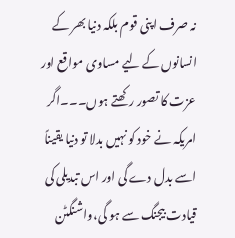نہ صرف اپنی قوم بلکہ دنیا بھر کے انسانوں کے لیے مساوی مواقع اور عزت کا تصور رکھتے ہوں۔۔۔اگر امریکہ نے خود کو نہیں بدلا تو دنیا یقیناً اسے بدل دے گی اور اس تبدیلی کی قیادت بیجنگ سے ہو گی،واشنگٹن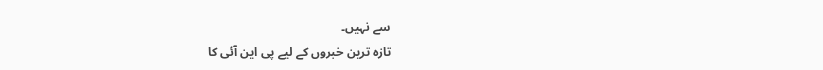سے نہیں۔
تازہ ترین خبروں کے لیے پی این آئی کا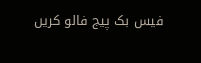فیس بک پیج فالو کریں